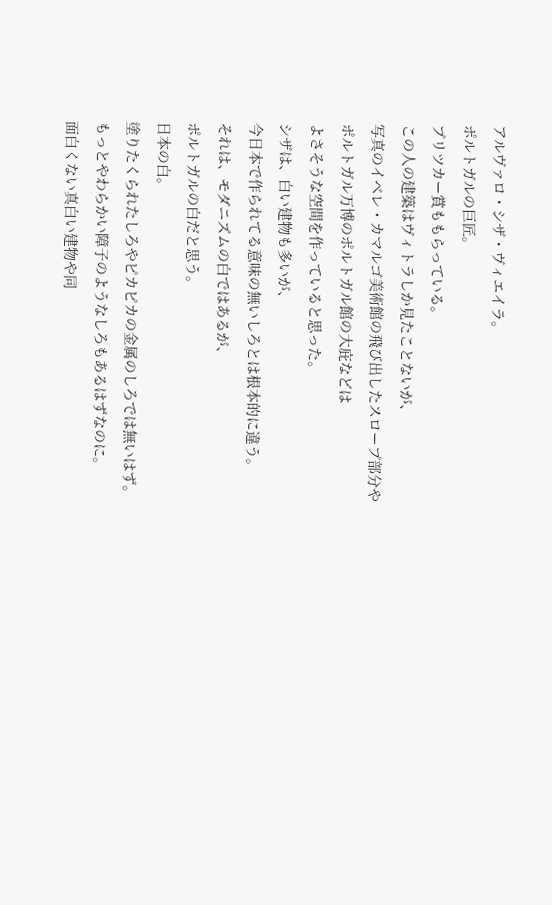アルヴァロ・シザ・ヴィエイラ。
ポルトガルの巨匠。
プリツカー賞ももらっている。
この人の建築はヴィトラしか見たことないが、
写真のイベレ・カマルゴ美術館の飛び出したスロープ部分や
ポルトガル万博のポルトガル館の大庇などは
よさそうな空間を作っていると思った。
シザは、白い建物も多いが、
今日本で作られてる意味の無いしろとは根本的に違う。
それは、モダニズムの白ではあるが、
ポルトガルの白だと思う。
日本の白。
塗りたくられたしろやピカピカの金属のしろでは無いはず。
もっとやわらかい障子のようなしろもあるはずなのに。
面白くない真白い建物や同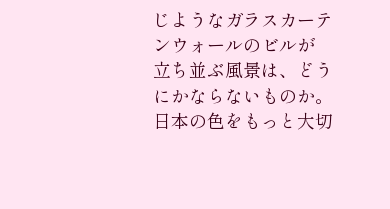じようなガラスカーテンウォールのビルが
立ち並ぶ風景は、どうにかならないものか。
日本の色をもっと大切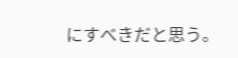にすべきだと思う。